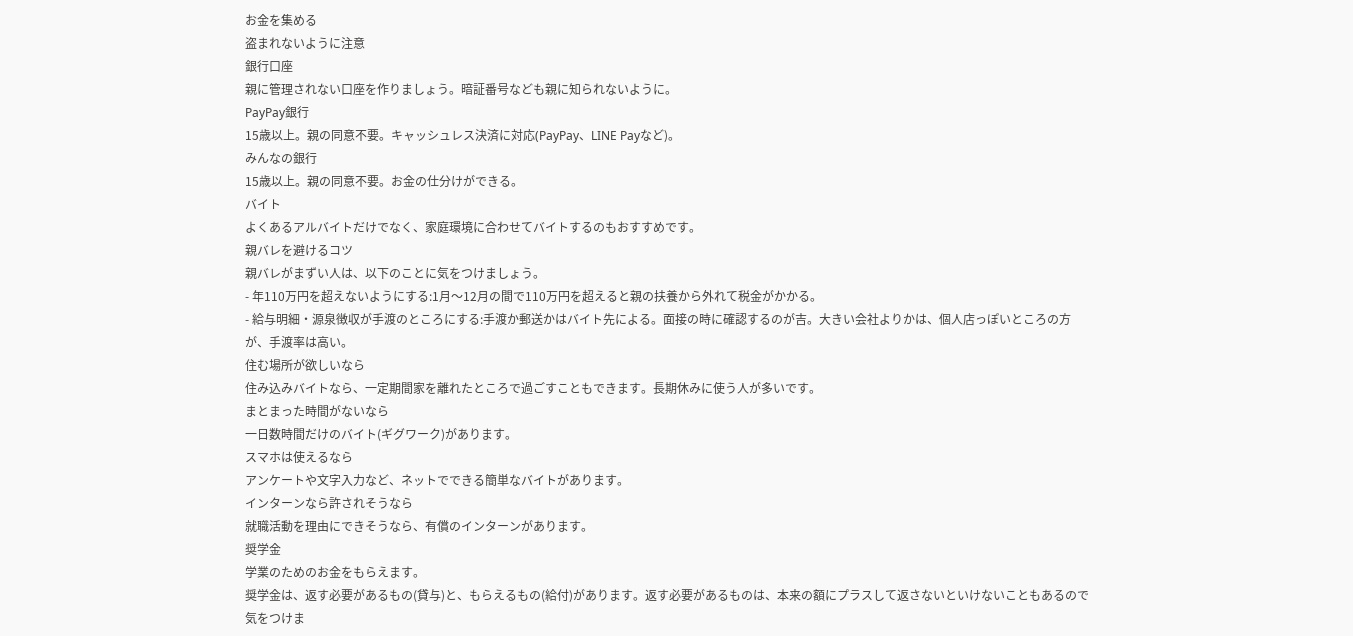お金を集める
盗まれないように注意
銀行口座
親に管理されない口座を作りましょう。暗証番号なども親に知られないように。
PayPay銀行
15歳以上。親の同意不要。キャッシュレス決済に対応(PayPay、LINE Payなど)。
みんなの銀行
15歳以上。親の同意不要。お金の仕分けができる。
バイト
よくあるアルバイトだけでなく、家庭環境に合わせてバイトするのもおすすめです。
親バレを避けるコツ
親バレがまずい人は、以下のことに気をつけましょう。
- 年110万円を超えないようにする:1月〜12月の間で110万円を超えると親の扶養から外れて税金がかかる。
- 給与明細・源泉徴収が手渡のところにする:手渡か郵送かはバイト先による。面接の時に確認するのが吉。大きい会社よりかは、個人店っぽいところの方が、手渡率は高い。
住む場所が欲しいなら
住み込みバイトなら、一定期間家を離れたところで過ごすこともできます。長期休みに使う人が多いです。
まとまった時間がないなら
一日数時間だけのバイト(ギグワーク)があります。
スマホは使えるなら
アンケートや文字入力など、ネットでできる簡単なバイトがあります。
インターンなら許されそうなら
就職活動を理由にできそうなら、有償のインターンがあります。
奨学金
学業のためのお金をもらえます。
奨学金は、返す必要があるもの(貸与)と、もらえるもの(給付)があります。返す必要があるものは、本来の額にプラスして返さないといけないこともあるので気をつけま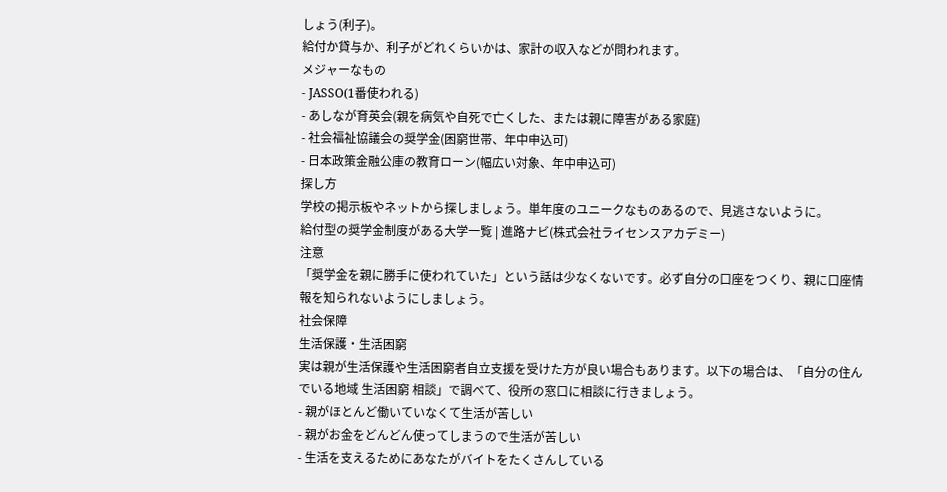しょう(利子)。
給付か貸与か、利子がどれくらいかは、家計の収入などが問われます。
メジャーなもの
- JASSO(1番使われる)
- あしなが育英会(親を病気や自死で亡くした、または親に障害がある家庭)
- 社会福祉協議会の奨学金(困窮世帯、年中申込可)
- 日本政策金融公庫の教育ローン(幅広い対象、年中申込可)
探し方
学校の掲示板やネットから探しましょう。単年度のユニークなものあるので、見逃さないように。
給付型の奨学金制度がある大学一覧 | 進路ナビ(株式会社ライセンスアカデミー)
注意
「奨学金を親に勝手に使われていた」という話は少なくないです。必ず自分の口座をつくり、親に口座情報を知られないようにしましょう。
社会保障
生活保護・生活困窮
実は親が生活保護や生活困窮者自立支援を受けた方が良い場合もあります。以下の場合は、「自分の住んでいる地域 生活困窮 相談」で調べて、役所の窓口に相談に行きましょう。
- 親がほとんど働いていなくて生活が苦しい
- 親がお金をどんどん使ってしまうので生活が苦しい
- 生活を支えるためにあなたがバイトをたくさんしている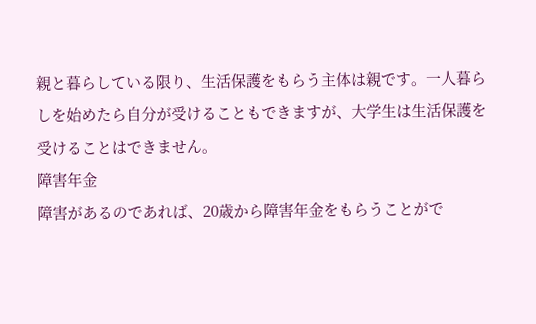親と暮らしている限り、生活保護をもらう主体は親です。一人暮らしを始めたら自分が受けることもできますが、大学生は生活保護を受けることはできません。
障害年金
障害があるのであれば、20歳から障害年金をもらうことがで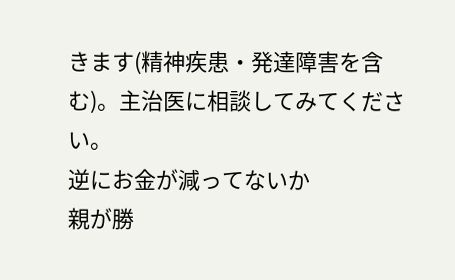きます(精神疾患・発達障害を含む)。主治医に相談してみてください。
逆にお金が減ってないか
親が勝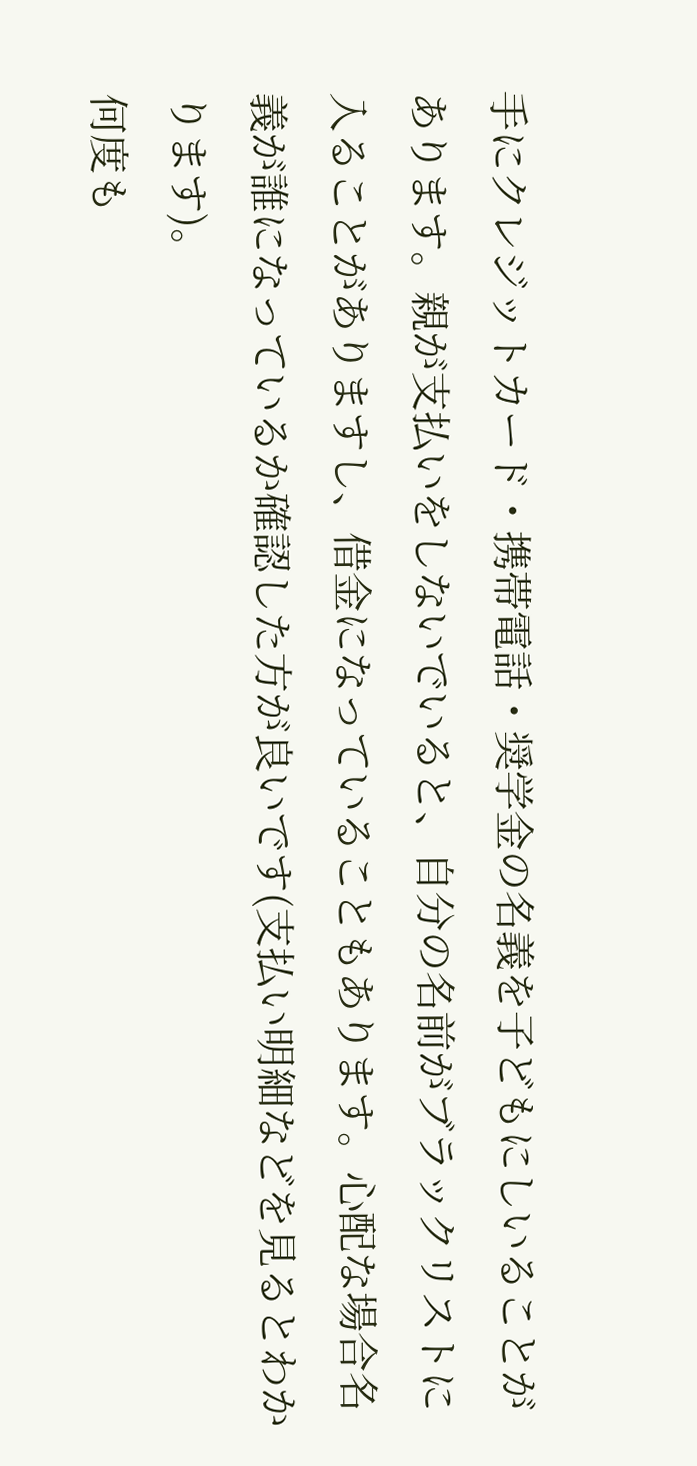手にクレジットカード・携帯電話・奨学金の名義を子どもにしいることがあります。親が支払いをしないでいると、自分の名前がブラックリストに入ることがありますし、借金になっていることもあります。心配な場合名義が誰になっているか確認した方が良いです(支払い明細などを見るとわかります)。
何度も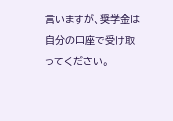言いますが、奨学金は自分の口座で受け取ってください。